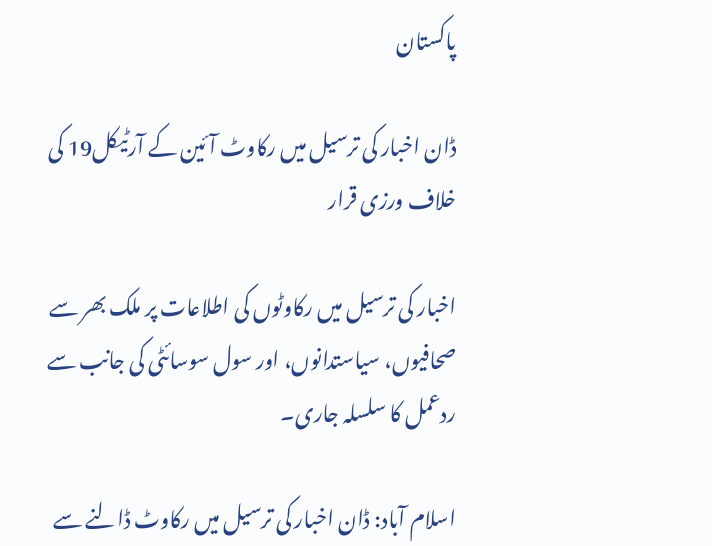پاکستان

ڈان اخبار کی ترسیل میں رکاوٹ آئین کے آرٹیکل19 کی خلاف ورزی قرار

اخبار کی ترسیل میں رکاوٹوں کی اطلاعات پر ملک بھر سے صحافیوں، سیاستدانوں، اور سول سوسائٹی کی جانب سے ردعمل کا سلسلہ جاری۔

اسلام آباد: ڈان اخبار کی ترسیل میں رکاوٹ ڈالنے سے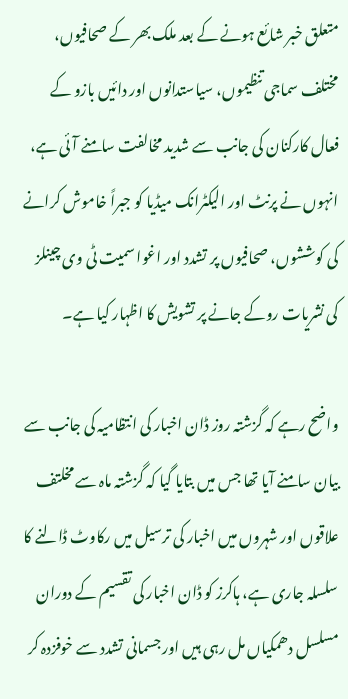متعلق خبر شائع ہونے کے بعد ملک بھر کے صحافیوں، مختلف سماجی تنظیموں، سیاستدانوں اور دائیں بازو کے فعال کارکنان کی جانب سے شدید مخالفت سامنے آئی ہے، انہوں نے پرنٹ اور الیکٹرانک میڈیا کو جبراً خاموش کرانے کی کوششوں، صحافیوں پر تشدد اور اغوا سمیت ٹی وی چینلز کی نشریات روکے جانے پر تشویش کا اظہار کیا ہے۔

واضح رہے کہ گزشتہ روز ڈان اخبار کی انتظامیہ کی جانب سے بیان سامنے آیا تھا جس میں بتایا گیا کہ گزشتہ ماہ سے مخلتف علاقوں اور شہروں میں اخبار کی ترسیل میں رکاوٹ ڈالنے کا سلسلہ جاری ہے، ہاکرز کو ڈان اخبار کی تقسیم کے دوران مسلسل دھمکیاں مل رہی ہیں اور جسمانی تشدد سے خوفزدہ کر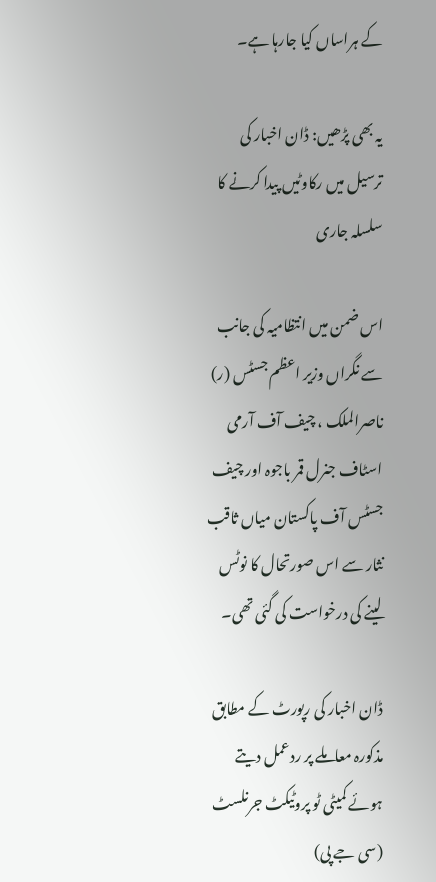کے ہراساں کیا جارہا ہے۔

یہ بھی پڑھیں: ڈان اخبار کی ترسیل میں رکاوٹیں پیدا کرنے کا سلسلہ جاری

اس ضمن میں انتظامیہ کی جانب سے نگراں وزیر اعظم جسٹس (ر) ناصرالملک ، چیف آف آرمی اسٹاف جنرل قمر باجوہ اور چیف جسٹس آف پاکستان میاں ثاقب نثار سے اس صورتحال کا نوٹس لینے کی درخواست کی گئی تھی۔

ڈان اخبار کی رپورٹ کے مطابق مذکورہ معاملے پر ردعمل دیتے ہوئے کمیٹی ٹو پروٹیکٹ جرنلسٹ (سی جے پی)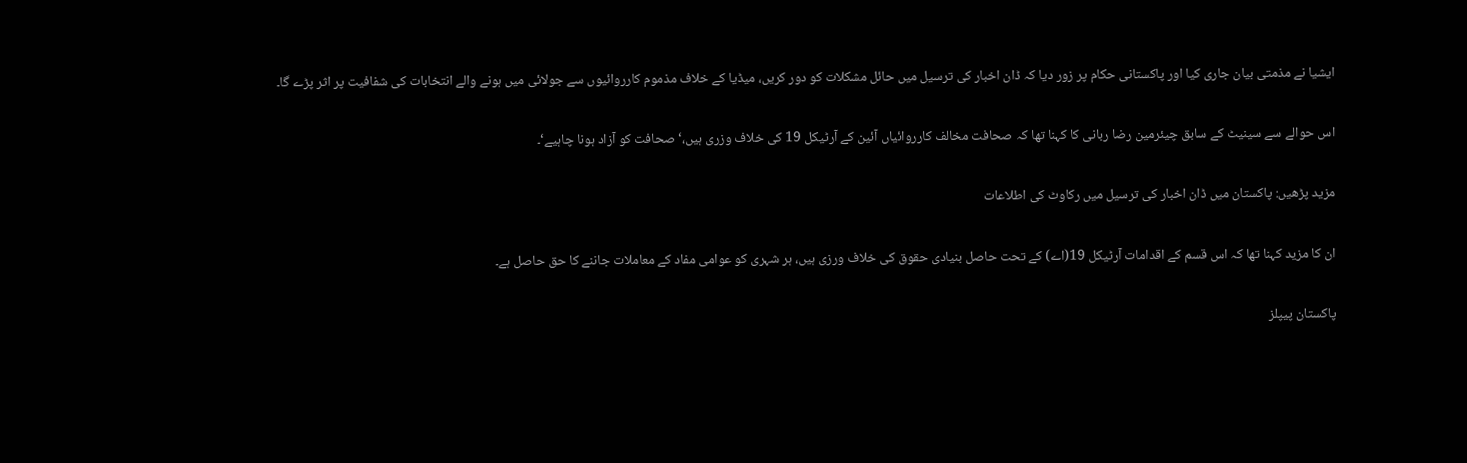ایشیا نے مذمتی بیان جاری کیا اور پاکستانی حکام پر زور دیا کہ ڈان اخبار کی ترسیل میں حائل مشکلات کو دور کریں، میڈیا کے خلاف مذموم کارروائیوں سے جولائی میں ہونے والے انتخابات کی شفافیت پر اثر پڑے گا۔

اس حوالے سے سینیٹ کے سابق چیئرمین رضا ربانی کا کہنا تھا کہ صحافت مخالف کارروائیاں آئین کے آرٹیکل 19 کی خلاف وزری ہیں،‘صحافت کو آزاد ہونا چاہیے‘۔

مزید پڑھیں: پاکستان میں ڈان اخبار کی ترسیل میں رکاوٹ کی اطلاعات

ان کا مزید کہنا تھا کہ اس قسم کے اقدامات آرٹیکل 19(اے) کے تحت حاصل بنیادی حقوق کی خلاف ورزی ہیں، ہر شہری کو عوامی مفاد کے معاملات جاننے کا حق حاصل ہے۔

پاکستان پیپلز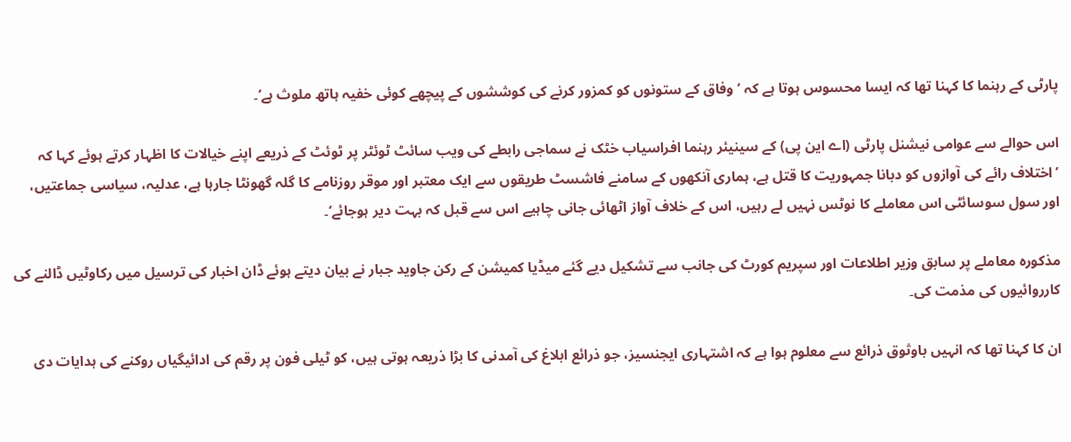پارٹی کے رہنما کا کہنا تھا کہ ایسا محسوس ہوتا ہے کہ ’وفاق کے ستونوں کو کمزور کرنے کی کوششوں کے پیچھے کوئی خفیہ ہاتھ ملوث ہے‘۔

اس حوالے سے عوامی نیشنل پارٹی (اے این پی) کے سینیئر رہنما افراسیاب خٹک نے سماجی رابطے کی ویب سائٹ ٹوئٹر پر ٹوئٹ کے ذریعے اپنے خیالات کا اظہار کرتے ہوئے کہا کہ ’اختلاف رائے کی آوازوں کو دبانا جمہوریت کا قتل ہے، ہماری آنکھوں کے سامنے فاشسٹ طریقوں سے ایک معتبر اور موقر روزنامے کا گلہ گھونٹا جارہا ہے، عدلیہ، سیاسی جماعتیں، اور سول سوسائٹی اس معاملے کا نوٹس نہیں لے رہیں، اس کے خلاف آواز اٹھائی جانی چاہیے اس سے قبل کہ بہت دیر ہوجائے‘۔

مذکورہ معاملے پر سابق وزیر اطلاعات اور سپریم کورٹ کی جانب سے تشکیل دیے گئے میڈیا کمیشن کے رکن جاوید جبار نے بیان دیتے ہوئے ڈان اخبار کی ترسیل میں رکاوٹیں ڈالنے کی کارروائیوں کی مذمت کی۔

ان کا کہنا تھا کہ انہیں باوثوق ذرائع سے معلوم ہوا ہے کہ اشتہاری ایجنسیز، جو ذرائع ابلاغ کی آمدنی کا بڑا ذریعہ ہوتی ہیں، کو ٹیلی فون پر رقم کی ادائیگیاں روکنے کی ہدایات دی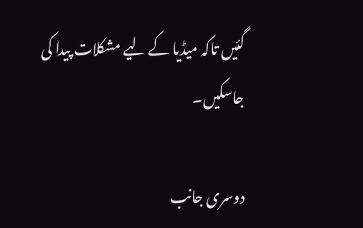گئیں تاکہ میڈیا کے لیے مشکلات پیدا کی جاسکیں۔

دوسری جانب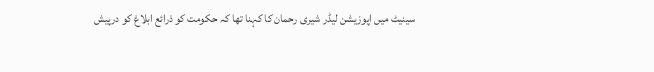سینیٹ میں اپوزیشن لیڈر شیری رحمان کا کہنا تھا کہ حکومت کو ذرائع ابلاغ کو درپیش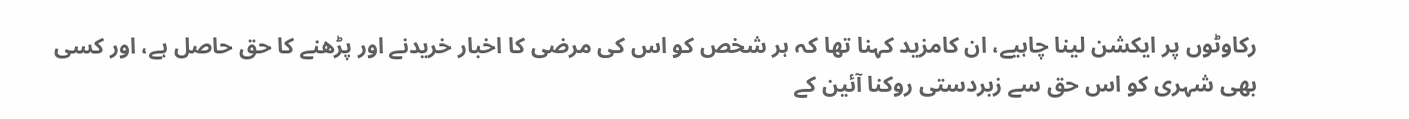رکاوٹوں پر ایکشن لینا چاہیے، ان کامزید کہنا تھا کہ ہر شخص کو اس کی مرضی کا اخبار خریدنے اور پڑھنے کا حق حاصل ہے، اور کسی بھی شہری کو اس حق سے زبردستی روکنا آئین کے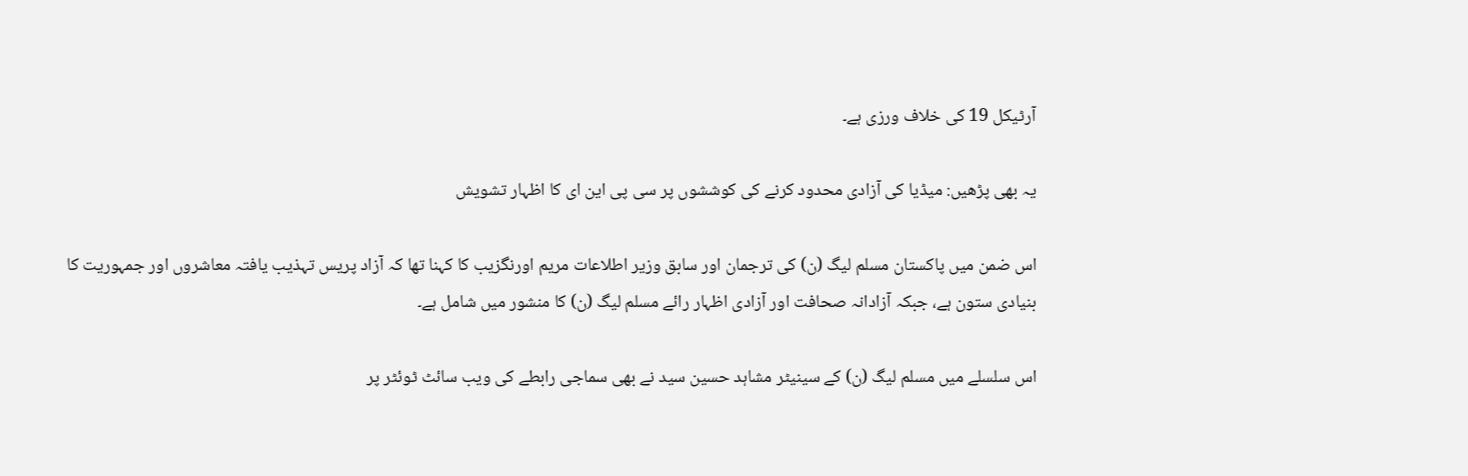آرٹیکل 19 کی خلاف ورزی ہے۔

یہ بھی پڑھیں: میڈیا کی آزادی محدود کرنے کی کوششوں پر سی پی این ای کا اظہار تشویش

اس ضمن میں پاکستان مسلم لیگ (ن) کی ترجمان اور سابق وزیر اطلاعات مریم اورنگزیب کا کہنا تھا کہ آزاد پریس تہذیب یافتہ معاشروں اور جمہوریت کا بنیادی ستون ہے، جبکہ آزادانہ صحافت اور آزادی اظہار رائے مسلم لیگ (ن) کا منشور میں شامل ہے۔

اس سلسلے میں مسلم لیگ (ن) کے سینیٹر مشاہد حسین سید نے بھی سماجی رابطے کی ویب سائٹ ٹوئٹر پر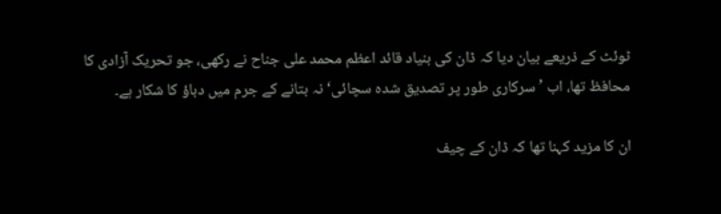ٹوئٹ کے ذریعے بیان دیا کہ ڈان کی بنیاد قائد اعظم محمد علی جناح نے رکھی، جو تحریک آزادی کا محافظ تھا، اب ’سرکاری طور پر تصدیق شدہ سچائی‘ نہ بتانے کے جرم میں دباؤ کا شکار ہے۔

ان کا مزید کہنا تھا کہ ڈان کے چیف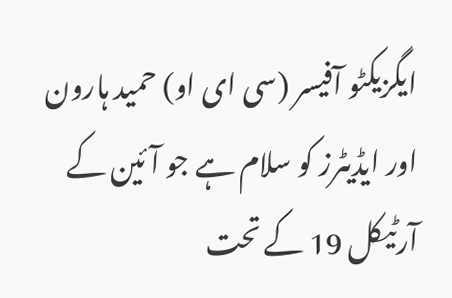ایگزیکٹو آفیسر (سی ای او) حمید ہارون اور ایڈیٹرز کو سلام ہے جو آئین کے آرٹیکل 19 کے تحت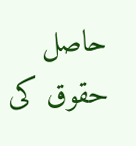حاصل حقوق کی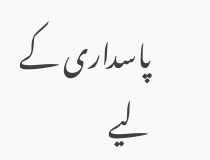پاسداری کے لیے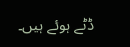ڈٹے ہوئے ہیں۔